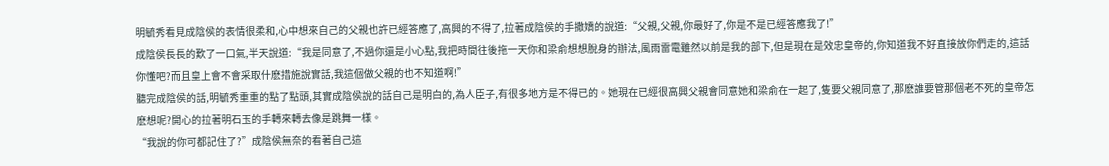明毓秀看見成陰侯的表情很柔和,心中想來自己的父親也許已經答應了,高興的不得了,拉著成陰侯的手撒嬌的說道:“父親,父親,你最好了,你是不是已經答應我了!”
成陰侯長長的歎了一口氣,半天說道:“我是同意了,不過你還是小心點,我把時間往後拖一天你和梁俞想想脫身的辦法,風雨雷電雖然以前是我的部下,但是現在是效忠皇帝的,你知道我不好直接放你們走的,這話你懂吧?而且皇上會不會采取什麽措施說實話,我這個做父親的也不知道啊!”
聽完成陰侯的話,明毓秀重重的點了點頭,其實成陰侯說的話自己是明白的,為人臣子,有很多地方是不得已的。她現在已經很高興父親會同意她和梁俞在一起了,隻要父親同意了,那麽誰要管那個老不死的皇帝怎麽想呢?開心的拉著明石玉的手轉來轉去像是跳舞一樣。
“我說的你可都記住了?”成陰侯無奈的看著自己這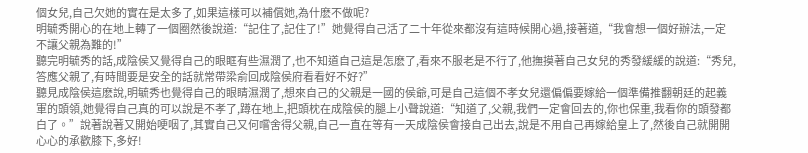個女兒,自己欠她的實在是太多了,如果這樣可以補償她,為什麽不做呢?
明毓秀開心的在地上轉了一個圈然後說道:“記住了,記住了!”她覺得自己活了二十年從來都沒有這時候開心過,接著道,“我會想一個好辦法,一定不讓父親為難的!”
聽完明毓秀的話,成陰侯又覺得自己的眼眶有些濕潤了,也不知道自己這是怎麽了,看來不服老是不行了,他撫摸著自己女兒的秀發緩緩的說道:“秀兒,答應父親了,有時間要是安全的話就常帶梁俞回成陰侯府看看好不好?”
聽見成陰侯這麽說,明毓秀也覺得自己的眼睛濕潤了,想來自己的父親是一國的侯爺,可是自己這個不孝女兒還偏偏要嫁給一個準備推翻朝廷的起義軍的頭領,她覺得自己真的可以說是不孝了,蹲在地上,把頭枕在成陰侯的腿上小聲說道:“知道了,父親,我們一定會回去的,你也保重,我看你的頭發都白了。”說著說著又開始哽咽了,其實自己又何嚐舍得父親,自己一直在等有一天成陰侯會接自己出去,說是不用自己再嫁給皇上了,然後自己就開開心心的承歡膝下,多好!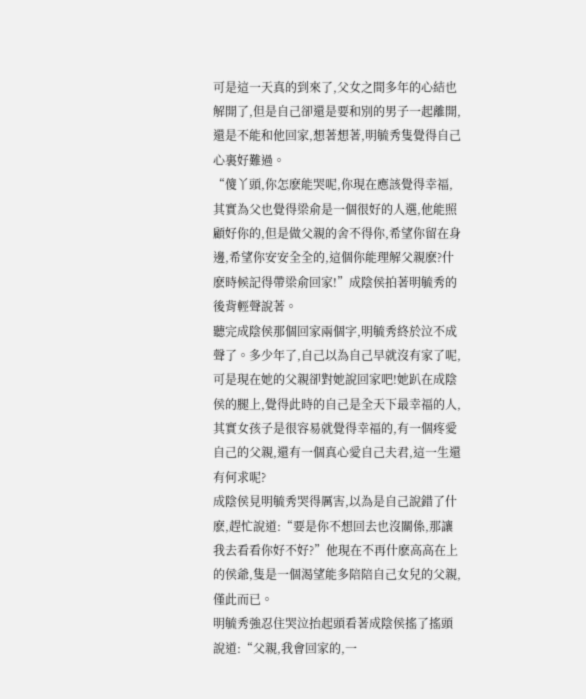可是這一天真的到來了,父女之間多年的心結也解開了,但是自己卻還是要和別的男子一起離開,還是不能和他回家,想著想著,明毓秀隻覺得自己心裏好難過。
“傻丫頭,你怎麽能哭呢,你現在應該覺得幸福,其實為父也覺得梁俞是一個很好的人選,他能照顧好你的,但是做父親的舍不得你,希望你留在身邊,希望你安安全全的,這個你能理解父親麽?什麽時候記得帶梁俞回家!”成陰侯拍著明毓秀的後背輕聲說著。
聽完成陰侯那個回家兩個字,明毓秀終於泣不成聲了。多少年了,自己以為自己早就沒有家了呢,可是現在她的父親卻對她說回家吧!她趴在成陰侯的腿上,覺得此時的自己是全天下最幸福的人,其實女孩子是很容易就覺得幸福的,有一個疼愛自己的父親,還有一個真心愛自己夫君,這一生還有何求呢?
成陰侯見明毓秀哭得厲害,以為是自己說錯了什麽,趕忙說道:“要是你不想回去也沒關係,那讓我去看看你好不好?”他現在不再什麽高高在上的侯爺,隻是一個渴望能多陪陪自己女兒的父親,僅此而已。
明毓秀強忍住哭泣抬起頭看著成陰侯搖了搖頭說道:“父親,我會回家的,一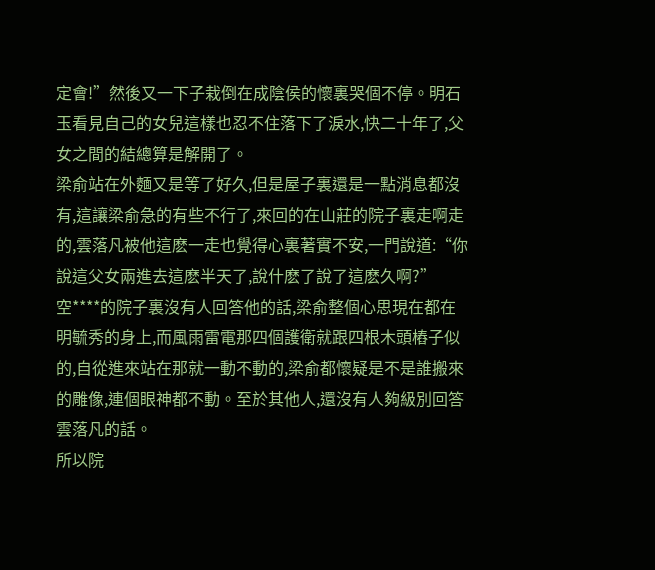定會!”然後又一下子栽倒在成陰侯的懷裏哭個不停。明石玉看見自己的女兒這樣也忍不住落下了淚水,快二十年了,父女之間的結總算是解開了。
梁俞站在外麵又是等了好久,但是屋子裏還是一點消息都沒有,這讓梁俞急的有些不行了,來回的在山莊的院子裏走啊走的,雲落凡被他這麽一走也覺得心裏著實不安,一門說道:“你說這父女兩進去這麽半天了,說什麽了說了這麽久啊?”
空****的院子裏沒有人回答他的話,梁俞整個心思現在都在明毓秀的身上,而風雨雷電那四個護衛就跟四根木頭樁子似的,自從進來站在那就一動不動的,梁俞都懷疑是不是誰搬來的雕像,連個眼神都不動。至於其他人,還沒有人夠級別回答雲落凡的話。
所以院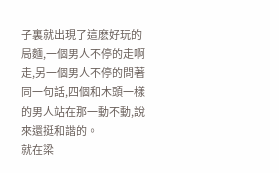子裏就出現了這麽好玩的局麵,一個男人不停的走啊走,另一個男人不停的問著同一句話,四個和木頭一樣的男人站在那一動不動,說來還挺和諧的。
就在梁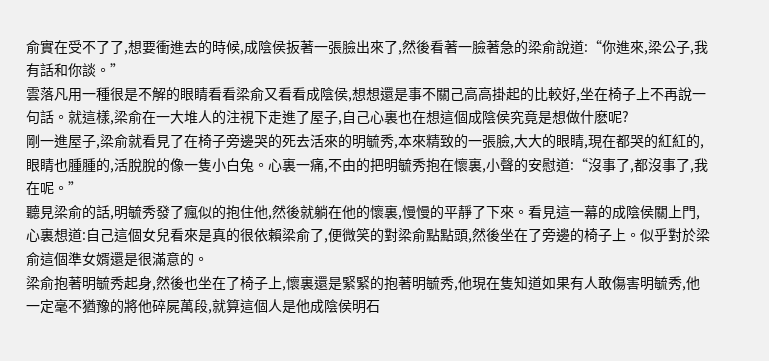俞實在受不了了,想要衝進去的時候,成陰侯扳著一張臉出來了,然後看著一臉著急的梁俞說道:“你進來,梁公子,我有話和你談。”
雲落凡用一種很是不解的眼睛看看梁俞又看看成陰侯,想想還是事不關己高高掛起的比較好,坐在椅子上不再說一句話。就這樣,梁俞在一大堆人的注視下走進了屋子,自己心裏也在想這個成陰侯究竟是想做什麽呢?
剛一進屋子,梁俞就看見了在椅子旁邊哭的死去活來的明毓秀,本來精致的一張臉,大大的眼睛,現在都哭的紅紅的,眼睛也腫腫的,活脫脫的像一隻小白兔。心裏一痛,不由的把明毓秀抱在懷裏,小聲的安慰道:“沒事了,都沒事了,我在呢。”
聽見梁俞的話,明毓秀發了瘋似的抱住他,然後就躺在他的懷裏,慢慢的平靜了下來。看見這一幕的成陰侯關上門,心裏想道:自己這個女兒看來是真的很依賴梁俞了,便微笑的對梁俞點點頭,然後坐在了旁邊的椅子上。似乎對於梁俞這個準女婿還是很滿意的。
梁俞抱著明毓秀起身,然後也坐在了椅子上,懷裏還是緊緊的抱著明毓秀,他現在隻知道如果有人敢傷害明毓秀,他一定毫不猶豫的將他碎屍萬段,就算這個人是他成陰侯明石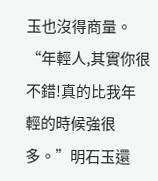玉也沒得商量。
“年輕人,其實你很不錯!真的比我年輕的時候強很多。”明石玉還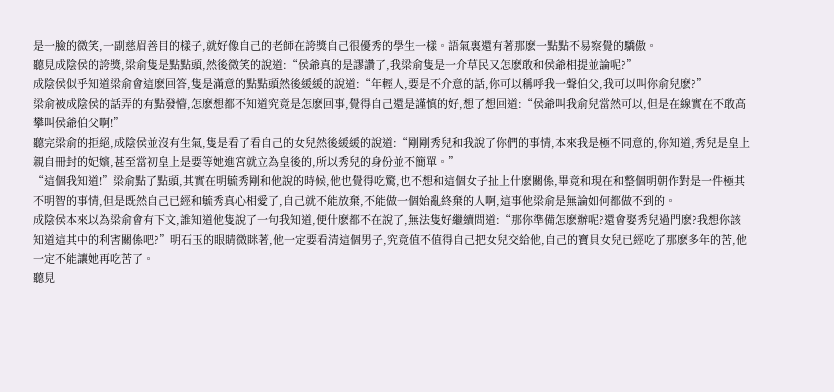是一臉的微笑,一副慈眉善目的樣子,就好像自己的老師在誇獎自己很優秀的學生一樣。語氣裏還有著那麽一點點不易察覺的驕傲。
聽見成陰侯的誇獎,梁俞隻是點點頭,然後微笑的說道:“侯爺真的是謬讚了,我梁俞隻是一介草民又怎麽敢和侯爺相提並論呢?”
成陰侯似乎知道梁俞會這麽回答,隻是滿意的點點頭然後緩緩的說道:“年輕人,要是不介意的話,你可以稱呼我一聲伯父,我可以叫你俞兒麽?”
梁俞被成陰侯的話弄的有點發懵,怎麽想都不知道究竟是怎麽回事,覺得自己還是謹慎的好,想了想回道:“侯爺叫我俞兒當然可以,但是在線實在不敢高攀叫侯爺伯父啊!”
聽完梁俞的拒絕,成陰侯並沒有生氣,隻是看了看自己的女兒然後緩緩的說道:“剛剛秀兒和我說了你們的事情,本來我是極不同意的,你知道,秀兒是皇上親自冊封的妃嬪,甚至當初皇上是要等她進宮就立為皇後的,所以秀兒的身份並不簡單。”
“這個我知道!”梁俞點了點頭,其實在明毓秀剛和他說的時候,他也覺得吃驚,也不想和這個女子扯上什麽關係,畢竟和現在和整個明朝作對是一件極其不明智的事情,但是既然自己已經和毓秀真心相愛了,自己就不能放棄,不能做一個始亂終棄的人啊,這事他梁俞是無論如何都做不到的。
成陰侯本來以為梁俞會有下文,誰知道他隻說了一句我知道,便什麽都不在說了,無法隻好繼續問道:“那你準備怎麽辦呢?還會娶秀兒過門麽?我想你該知道這其中的利害關係吧?”明石玉的眼睛微眯著,他一定要看清這個男子,究竟值不值得自己把女兒交給他,自己的寶貝女兒已經吃了那麽多年的苦,他一定不能讓她再吃苦了。
聽見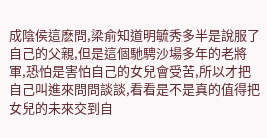成陰侯這麽問,梁俞知道明毓秀多半是說服了自己的父親,但是這個馳騁沙場多年的老將軍,恐怕是害怕自己的女兒會受苦,所以才把自己叫進來問問談談,看看是不是真的值得把女兒的未來交到自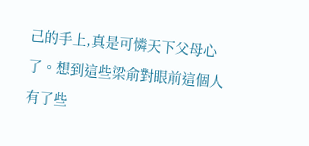己的手上,真是可憐天下父母心了。想到這些梁俞對眼前這個人有了些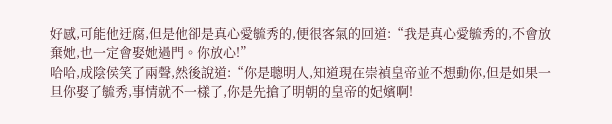好感,可能他迂腐,但是他卻是真心愛毓秀的,便很客氣的回道:“我是真心愛毓秀的,不會放棄她,也一定會娶她過門。你放心!”
哈哈,成陰侯笑了兩聲,然後說道:“你是聰明人,知道現在崇禎皇帝並不想動你,但是如果一旦你娶了毓秀,事情就不一樣了,你是先搶了明朝的皇帝的妃嬪啊!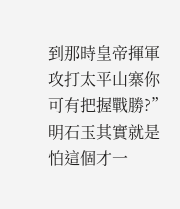到那時皇帝揮軍攻打太平山寨你可有把握戰勝?”明石玉其實就是怕這個才一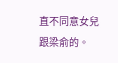直不同意女兒跟梁俞的。